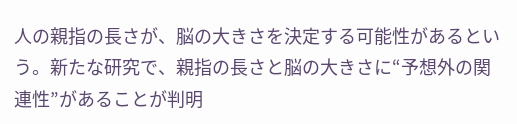人の親指の長さが、脳の大きさを決定する可能性があるという。新たな研究で、親指の長さと脳の大きさに“予想外の関連性”があることが判明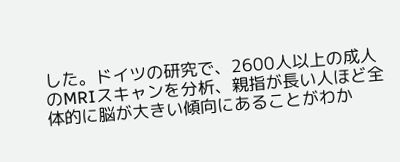した。ドイツの研究で、2600人以上の成人のMRIスキャンを分析、親指が長い人ほど全体的に脳が大きい傾向にあることがわか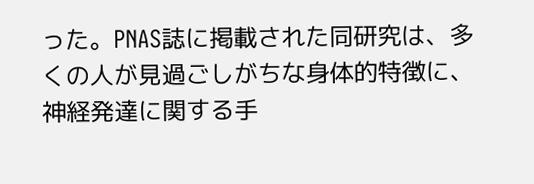った。PNAS誌に掲載された同研究は、多くの人が見過ごしがちな身体的特徴に、神経発達に関する手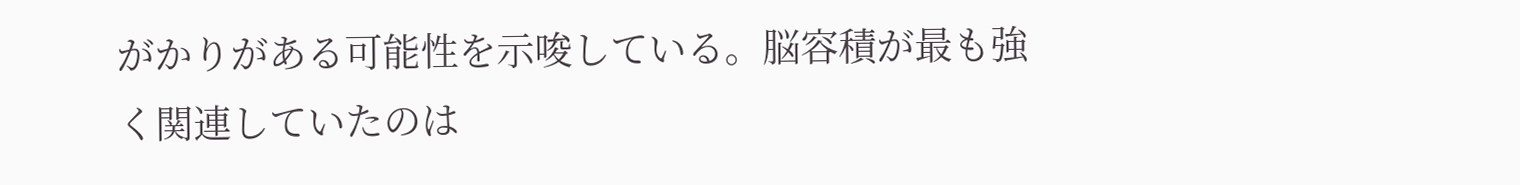がかりがある可能性を示唆している。脳容積が最も強く関連していたのは